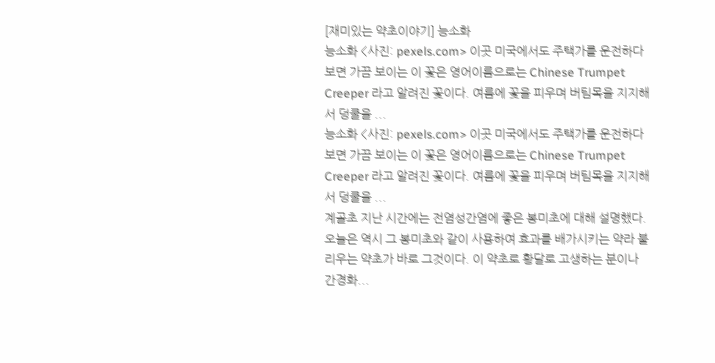[재미있는 약초이야기] 능소화
능소화 <사진: pexels.com> 이곳 미국에서도 주택가를 운전하다보면 가끔 보이는 이 꽃은 영어이름으로는 Chinese Trumpet Creeper 라고 알려진 꽃이다. 여름에 꽃을 피우며 버팀목을 지지해서 덩쿨을 ...
능소화 <사진: pexels.com> 이곳 미국에서도 주택가를 운전하다보면 가끔 보이는 이 꽃은 영어이름으로는 Chinese Trumpet Creeper 라고 알려진 꽃이다. 여름에 꽃을 피우며 버팀목을 지지해서 덩쿨을 ...
계골초 지난 시간에는 전염성간염에 좋은 봉미초에 대해 설명했다. 오늘은 역시 그 봉미초와 같이 사용하여 효과를 배가시키는 약라 불리우는 약초가 바로 그것이다. 이 약초로 황달로 고생하는 분이나 간경화...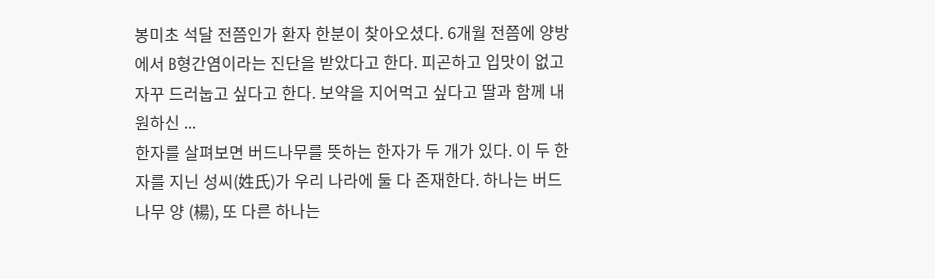봉미초 석달 전쯤인가 환자 한분이 찾아오셨다. 6개월 전쯤에 양방에서 B형간염이라는 진단을 받았다고 한다. 피곤하고 입맛이 없고 자꾸 드러눕고 싶다고 한다. 보약을 지어먹고 싶다고 딸과 함께 내원하신 ...
한자를 살펴보면 버드나무를 뜻하는 한자가 두 개가 있다. 이 두 한자를 지닌 성씨(姓氏)가 우리 나라에 둘 다 존재한다. 하나는 버드나무 양 (楊), 또 다른 하나는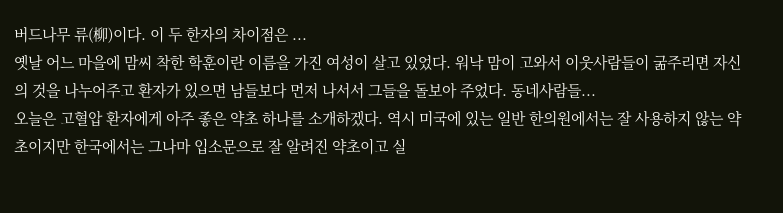버드나무 류(柳)이다. 이 두 한자의 차이점은 ...
옛날 어느 마을에 맘씨 착한 학훈이란 이름을 가진 여성이 살고 있었다. 워낙 맘이 고와서 이웃사람들이 굶주리면 자신의 것을 나누어주고 환자가 있으면 남들보다 먼저 나서서 그들을 돌보아 주었다. 동네사람들...
오늘은 고혈압 환자에게 아주 좋은 약초 하나를 소개하겠다. 역시 미국에 있는 일반 한의원에서는 잘 사용하지 않는 약초이지만 한국에서는 그나마 입소문으로 잘 알려진 약초이고 실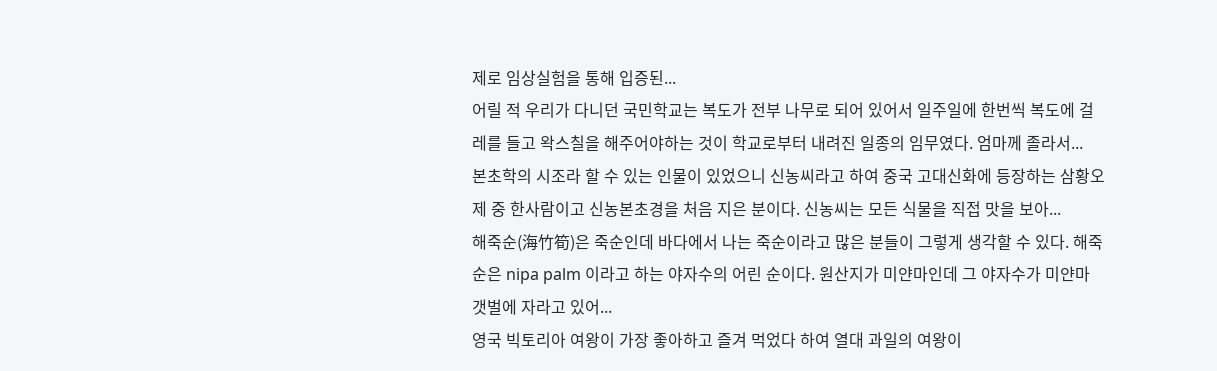제로 임상실험을 통해 입증된...
어릴 적 우리가 다니던 국민학교는 복도가 전부 나무로 되어 있어서 일주일에 한번씩 복도에 걸레를 들고 왁스칠을 해주어야하는 것이 학교로부터 내려진 일종의 임무였다. 엄마께 졸라서...
본초학의 시조라 할 수 있는 인물이 있었으니 신농씨라고 하여 중국 고대신화에 등장하는 삼황오제 중 한사람이고 신농본초경을 처음 지은 분이다. 신농씨는 모든 식물을 직접 맛을 보아...
해죽순(海竹筍)은 죽순인데 바다에서 나는 죽순이라고 많은 분들이 그렇게 생각할 수 있다. 해죽순은 nipa palm 이라고 하는 야자수의 어린 순이다. 원산지가 미얀마인데 그 야자수가 미얀마 갯벌에 자라고 있어...
영국 빅토리아 여왕이 가장 좋아하고 즐겨 먹었다 하여 열대 과일의 여왕이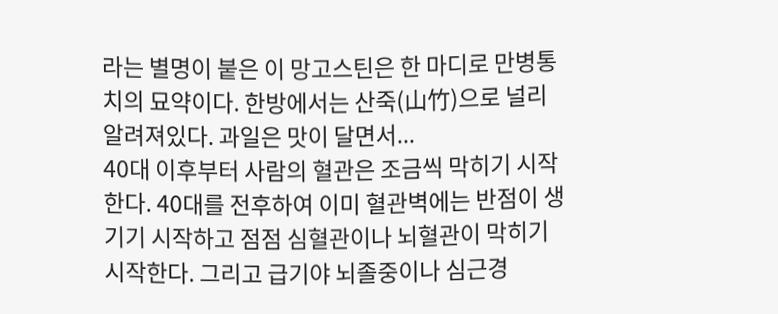라는 별명이 붙은 이 망고스틴은 한 마디로 만병통치의 묘약이다. 한방에서는 산죽(山竹)으로 널리 알려져있다. 과일은 맛이 달면서...
40대 이후부터 사람의 혈관은 조금씩 막히기 시작한다. 40대를 전후하여 이미 혈관벽에는 반점이 생기기 시작하고 점점 심혈관이나 뇌혈관이 막히기 시작한다. 그리고 급기야 뇌졸중이나 심근경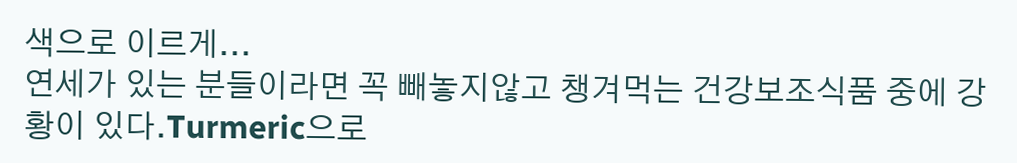색으로 이르게...
연세가 있는 분들이라면 꼭 빼놓지않고 챙겨먹는 건강보조식품 중에 강황이 있다.Turmeric으로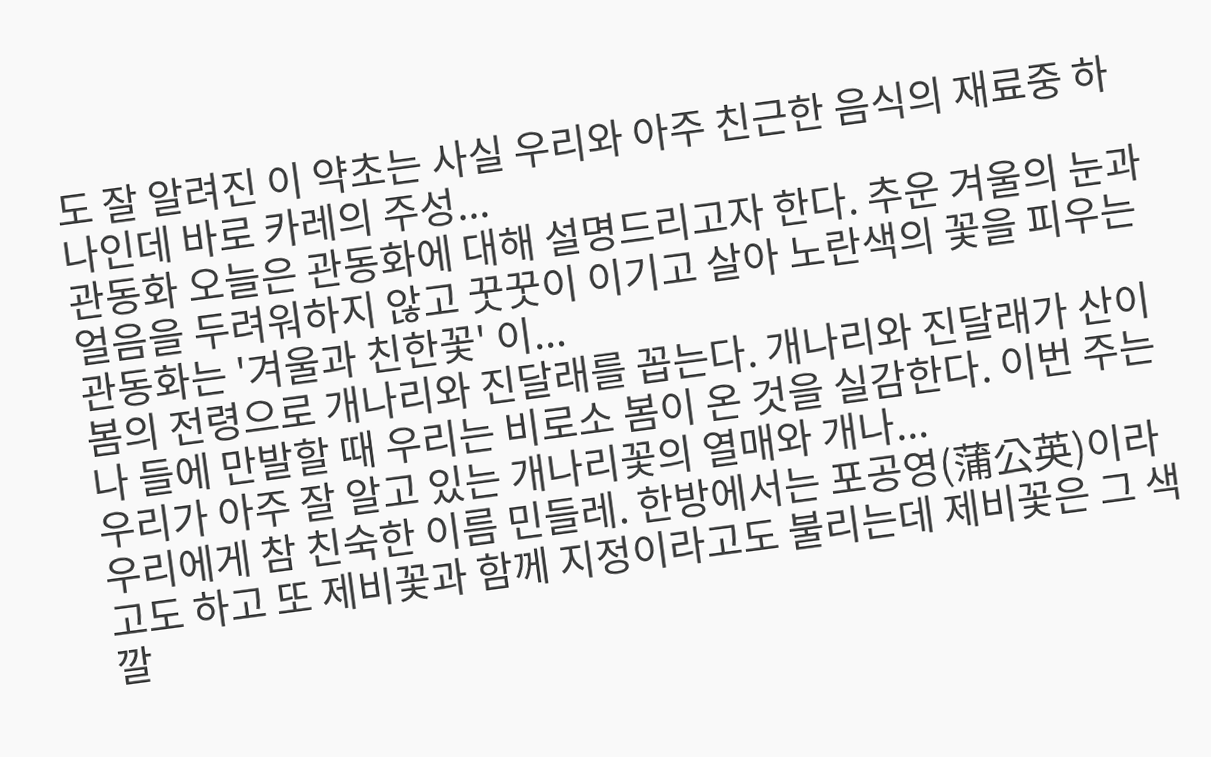도 잘 알려진 이 약초는 사실 우리와 아주 친근한 음식의 재료중 하나인데 바로 카레의 주성...
관동화 오늘은 관동화에 대해 설명드리고자 한다. 추운 겨울의 눈과 얼음을 두려워하지 않고 꿋꿋이 이기고 살아 노란색의 꽃을 피우는 관동화는 '겨울과 친한꽃' 이...
봄의 전령으로 개나리와 진달래를 꼽는다. 개나리와 진달래가 산이나 들에 만발할 때 우리는 비로소 봄이 온 것을 실감한다. 이번 주는 우리가 아주 잘 알고 있는 개나리꽃의 열매와 개나...
우리에게 참 친숙한 이름 민들레. 한방에서는 포공영(蒲公英)이라고도 하고 또 제비꽃과 함께 지정이라고도 불리는데 제비꽃은 그 색깔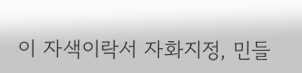이 자색이락서 자화지정, 민들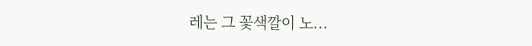레는 그 꽃색깔이 노...